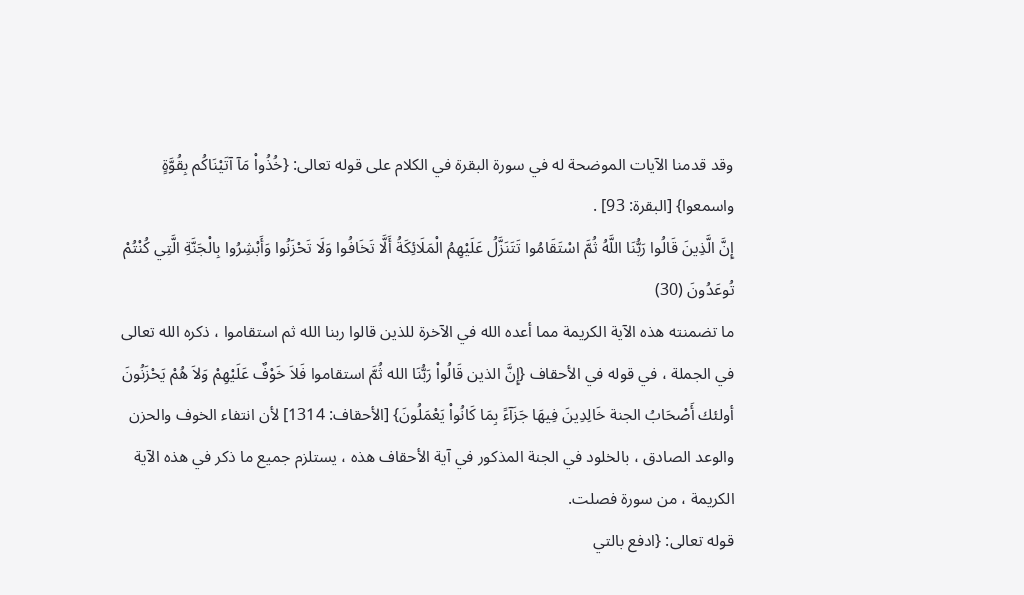وقد قدمنا الآيات الموضحة له في سورة البقرة في الكلام على قوله تعالى: {خُذُواْ مَآ آتَيْنَاكُم بِقُوَّةٍ واسمعوا} [البقرة: 93] .
إِنَّ الَّذِينَ قَالُوا رَبُّنَا اللَّهُ ثُمَّ اسْتَقَامُوا تَتَنَزَّلُ عَلَيْهِمُ الْمَلَائِكَةُ أَلَّا تَخَافُوا وَلَا تَحْزَنُوا وَأَبْشِرُوا بِالْجَنَّةِ الَّتِي كُنْتُمْ تُوعَدُونَ (30)
ما تضمنته هذه الآية الكريمة مما أعده الله في الآخرة للذين قالوا ربنا الله ثم استقاموا ، ذكره الله تعالى في الجملة ، في قوله في الأحقاف {إِنَّ الذين قَالُواْ رَبُّنَا الله ثُمَّ استقاموا فَلاَ خَوْفٌ عَلَيْهِمْ وَلاَ هُمْ يَحْزَنُونَ أولئك أَصْحَابُ الجنة خَالِدِينَ فِيهَا جَزَآءً بِمَا كَانُواْ يَعْمَلُونَ} [الأحقاف: 1314] لأن انتفاء الخوف والحزن والوعد الصادق ، بالخلود في الجنة المذكور في آية الأحقاف هذه ، يستلزم جميع ما ذكر في هذه الآية الكريمة ، من سورة فصلت.
قوله تعالى: {ادفع بالتي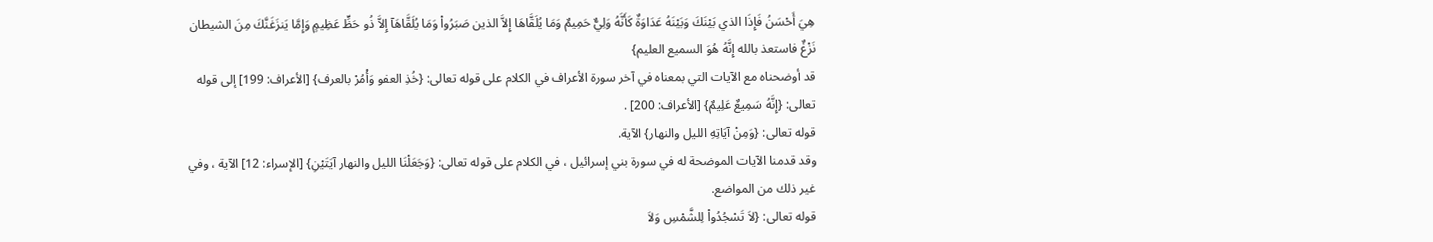هِيَ أَحْسَنُ فَإِذَا الذي بَيْنَكَ وَبَيْنَهُ عَدَاوَةٌ كَأَنَّهُ وَلِيٌّ حَمِيمٌ وَمَا يُلَقَّاهَا إِلاَّ الذين صَبَرُواْ وَمَا يُلَقَّاهَآ إِلاَّ ذُو حَظٍّ عَظِيمٍ وَإِمَّا يَنزَغَنَّكَ مِنَ الشيطان نَزْغٌ فاستعذ بالله إِنَّهُ هُوَ السميع العليم}
قد أوضحناه مع الآيات التي بمعناه في آخر سورة الأعراف في الكلام على قوله تعالى: {خُذِ العفو وَأْمُرْ بالعرف} [الأعراف: 199] إلى قوله تعالى: {إِنَّهُ سَمِيعٌ عَلِيمٌ} [الأعراف: 200] .
قوله تعالى: {وَمِنْ آيَاتِهِ الليل والنهار} الآية.
وقد قدمنا الآيات الموضحة له في سورة بني إسرائيل ، في الكلام على قوله تعالى: {وَجَعَلْنَا الليل والنهار آيَتَيْنِ} [الإسراء: 12] الآية ، وفي غير ذلك من المواضع.
قوله تعالى: {لاَ تَسْجُدُواْ لِلشَّمْسِ وَلاَ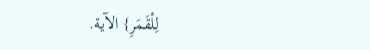لِلْقَمَرِ} الآية.